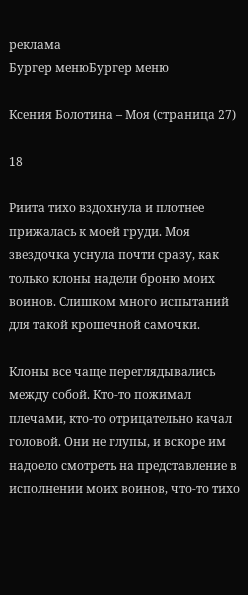реклама
Бургер менюБургер меню

Ксения Болотина – Моя (страница 27)

18

Риита тихо вздохнула и плотнее прижалась к моей груди. Моя звездочка уснула почти сразу, как только клоны надели броню моих воинов. Слишком много испытаний для такой крошечной самочки.

Клоны все чаще переглядывались между собой. Кто-то пожимал плечами, кто-то отрицательно качал головой. Они не глупы, и вскоре им надоело смотреть на представление в исполнении моих воинов, что-то тихо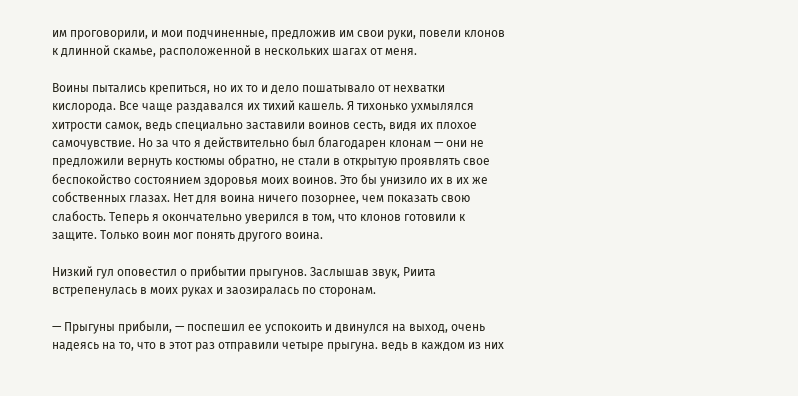им проговорили, и мои подчиненные, предложив им свои руки, повели клонов к длинной скамье, расположенной в нескольких шагах от меня.

Воины пытались крепиться, но их то и дело пошатывало от нехватки кислорода. Все чаще раздавался их тихий кашель. Я тихонько ухмылялся хитрости самок, ведь специально заставили воинов сесть, видя их плохое самочувствие. Но за что я действительно был благодарен клонам — они не предложили вернуть костюмы обратно, не стали в открытую проявлять свое беспокойство состоянием здоровья моих воинов. Это бы унизило их в их же собственных глазах. Нет для воина ничего позорнее, чем показать свою слабость. Теперь я окончательно уверился в том, что клонов готовили к защите. Только воин мог понять другого воина.

Низкий гул оповестил о прибытии прыгунов. Заслышав звук, Риита встрепенулась в моих руках и заозиралась по сторонам.

— Прыгуны прибыли, — поспешил ее успокоить и двинулся на выход, очень надеясь на то, что в этот раз отправили четыре прыгуна. ведь в каждом из них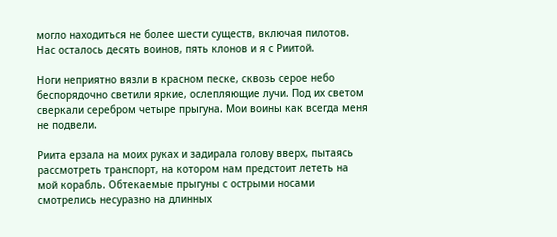могло находиться не более шести существ, включая пилотов. Нас осталось десять воинов, пять клонов и я с Риитой.

Ноги неприятно вязли в красном песке, сквозь серое небо беспорядочно светили яркие, ослепляющие лучи. Под их светом сверкали серебром четыре прыгуна. Мои воины как всегда меня не подвели.

Риита ерзала на моих руках и задирала голову вверх, пытаясь рассмотреть транспорт, на котором нам предстоит лететь на мой корабль. Обтекаемые прыгуны с острыми носами смотрелись несуразно на длинных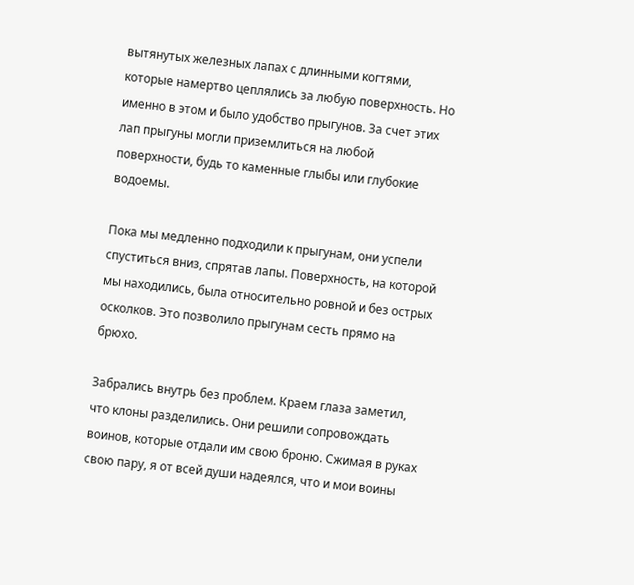вытянутых железных лапах с длинными когтями, которые намертво цеплялись за любую поверхность. Но именно в этом и было удобство прыгунов. За счет этих лап прыгуны могли приземлиться на любой поверхности, будь то каменные глыбы или глубокие водоемы.

Пока мы медленно подходили к прыгунам, они успели спуститься вниз, спрятав лапы. Поверхность, на которой мы находились, была относительно ровной и без острых осколков. Это позволило прыгунам сесть прямо на брюхо.

Забрались внутрь без проблем. Краем глаза заметил, что клоны разделились. Они решили сопровождать воинов, которые отдали им свою броню. Сжимая в руках свою пару, я от всей души надеялся, что и мои воины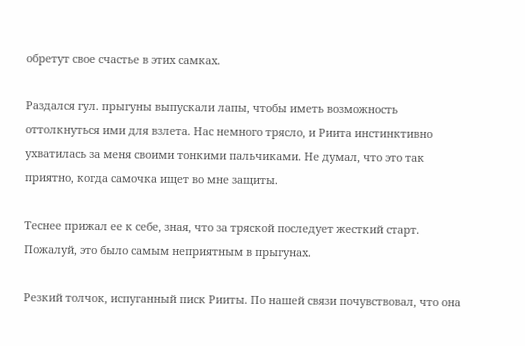обретут свое счастье в этих самках.

Раздался гул. прыгуны выпускали лапы, чтобы иметь возможность оттолкнуться ими для взлета. Нас немного трясло, и Риита инстинктивно ухватилась за меня своими тонкими пальчиками. Не думал, что это так приятно, когда самочка ищет во мне защиты.

Теснее прижал ее к себе, зная, что за тряской последует жесткий старт. Пожалуй, это было самым неприятным в прыгунах.

Резкий толчок, испуганный писк Рииты. По нашей связи почувствовал, что она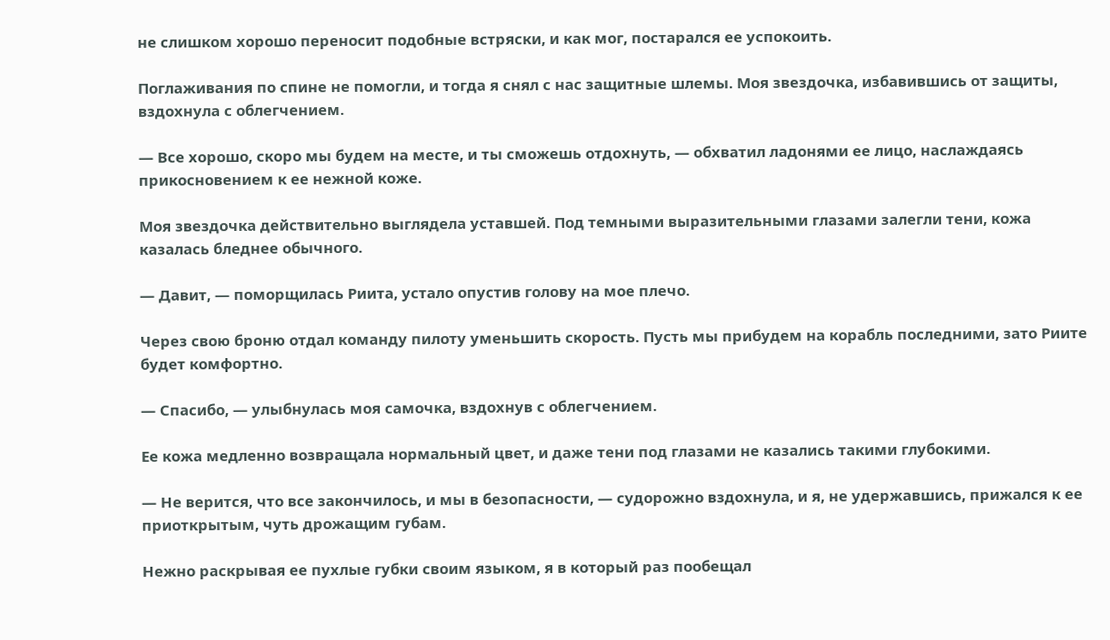не слишком хорошо переносит подобные встряски, и как мог, постарался ее успокоить.

Поглаживания по спине не помогли, и тогда я снял с нас защитные шлемы. Моя звездочка, избавившись от защиты, вздохнула с облегчением.

— Все хорошо, скоро мы будем на месте, и ты сможешь отдохнуть, — обхватил ладонями ее лицо, наслаждаясь прикосновением к ее нежной коже.

Моя звездочка действительно выглядела уставшей. Под темными выразительными глазами залегли тени, кожа казалась бледнее обычного.

— Давит, — поморщилась Риита, устало опустив голову на мое плечо.

Через свою броню отдал команду пилоту уменьшить скорость. Пусть мы прибудем на корабль последними, зато Риите будет комфортно.

— Спасибо, — улыбнулась моя самочка, вздохнув с облегчением.

Ее кожа медленно возвращала нормальный цвет, и даже тени под глазами не казались такими глубокими.

— Не верится, что все закончилось, и мы в безопасности, — судорожно вздохнула, и я, не удержавшись, прижался к ее приоткрытым, чуть дрожащим губам.

Нежно раскрывая ее пухлые губки своим языком, я в который раз пообещал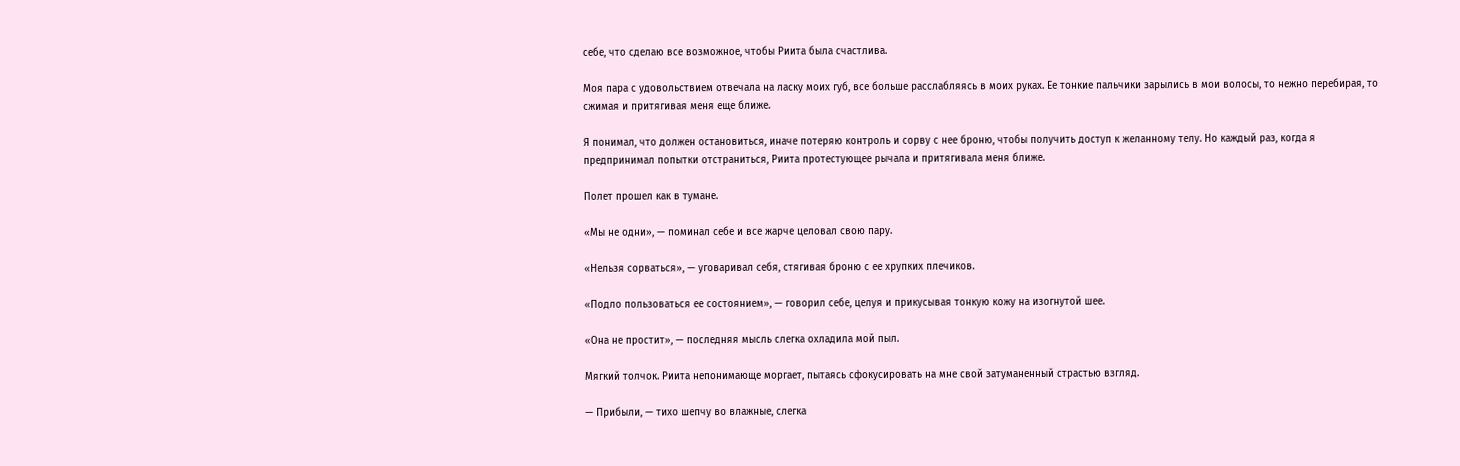себе, что сделаю все возможное, чтобы Риита была счастлива.

Моя пара с удовольствием отвечала на ласку моих губ, все больше расслабляясь в моих руках. Ее тонкие пальчики зарылись в мои волосы, то нежно перебирая, то сжимая и притягивая меня еще ближе.

Я понимал, что должен остановиться, иначе потеряю контроль и сорву с нее броню, чтобы получить доступ к желанному телу. Но каждый раз, когда я предпринимал попытки отстраниться, Риита протестующее рычала и притягивала меня ближе.

Полет прошел как в тумане.

«Мы не одни», — поминал себе и все жарче целовал свою пару.

«Нельзя сорваться», — уговаривал себя, стягивая броню с ее хрупких плечиков.

«Подло пользоваться ее состоянием», — говорил себе, целуя и прикусывая тонкую кожу на изогнутой шее.

«Она не простит», — последняя мысль слегка охладила мой пыл.

Мягкий толчок. Риита непонимающе моргает, пытаясь сфокусировать на мне свой затуманенный страстью взгляд.

— Прибыли, — тихо шепчу во влажные, слегка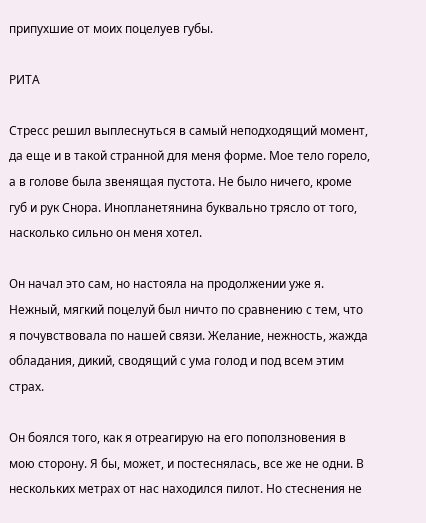припухшие от моих поцелуев губы.

РИТА

Стресс решил выплеснуться в самый неподходящий момент, да еще и в такой странной для меня форме. Мое тело горело, а в голове была звенящая пустота. Не было ничего, кроме губ и рук Снора. Инопланетянина буквально трясло от того, насколько сильно он меня хотел.

Он начал это сам, но настояла на продолжении уже я. Нежный, мягкий поцелуй был ничто по сравнению с тем, что я почувствовала по нашей связи. Желание, нежность, жажда обладания, дикий, сводящий с ума голод и под всем этим страх.

Он боялся того, как я отреагирую на его поползновения в мою сторону. Я бы, может, и постеснялась, все же не одни. В нескольких метрах от нас находился пилот. Но стеснения не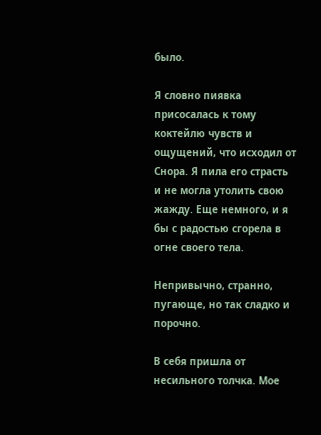было.

Я словно пиявка присосалась к тому коктейлю чувств и ощущений, что исходил от Снора. Я пила его страсть и не могла утолить свою жажду. Еще немного, и я бы с радостью сгорела в огне своего тела.

Непривычно, странно, пугающе, но так сладко и порочно.

В себя пришла от несильного толчка. Мое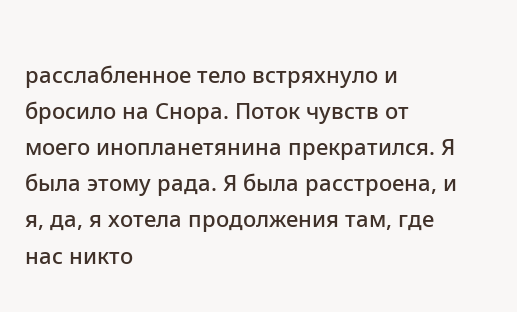расслабленное тело встряхнуло и бросило на Снора. Поток чувств от моего инопланетянина прекратился. Я была этому рада. Я была расстроена, и я, да, я хотела продолжения там, где нас никто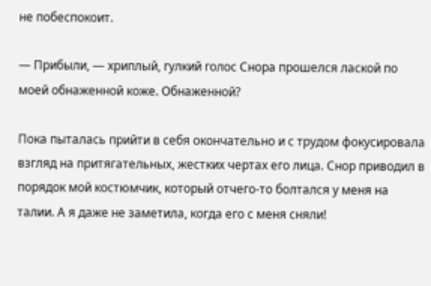не побеспокоит.

— Прибыли, — хриплый, гулкий голос Снора прошелся лаской по моей обнаженной коже. Обнаженной?

Пока пыталась прийти в себя окончательно и с трудом фокусировала взгляд на притягательных, жестких чертах его лица. Снор приводил в порядок мой костюмчик, который отчего-то болтался у меня на талии. А я даже не заметила, когда его с меня сняли!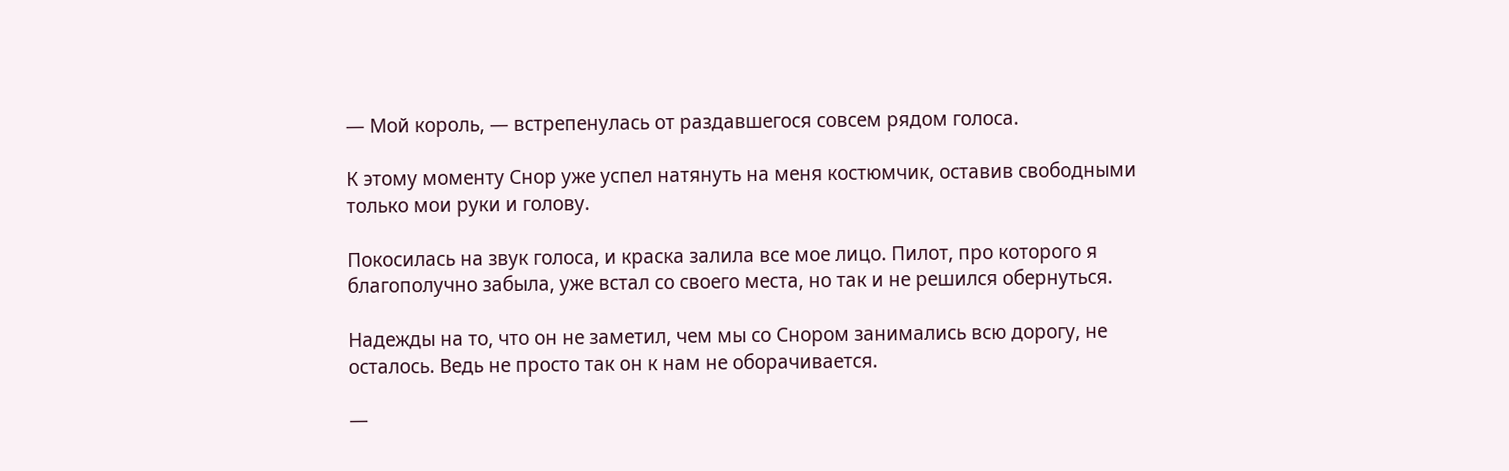— Мой король, — встрепенулась от раздавшегося совсем рядом голоса.

К этому моменту Снор уже успел натянуть на меня костюмчик, оставив свободными только мои руки и голову.

Покосилась на звук голоса, и краска залила все мое лицо. Пилот, про которого я благополучно забыла, уже встал со своего места, но так и не решился обернуться.

Надежды на то, что он не заметил, чем мы со Снором занимались всю дорогу, не осталось. Ведь не просто так он к нам не оборачивается.

—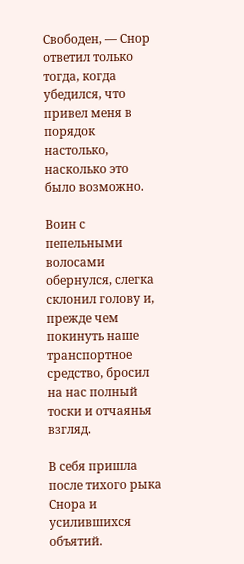Свободен, — Снор ответил только тогда, когда убедился, что привел меня в порядок настолько, насколько это было возможно.

Воин с пепельными волосами обернулся, слегка склонил голову и, прежде чем покинуть наше транспортное средство, бросил на нас полный тоски и отчаянья взгляд.

В себя пришла после тихого рыка Снора и усилившихся объятий.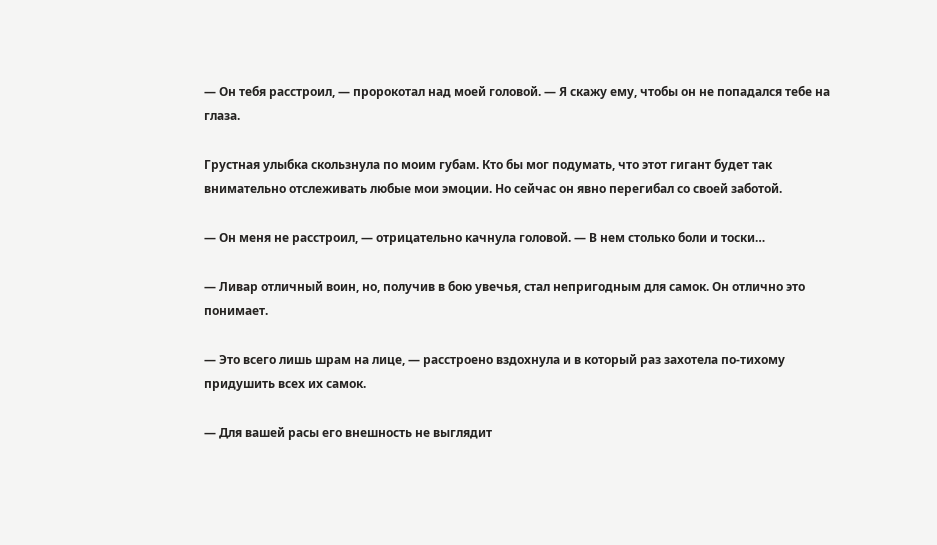— Он тебя расстроил, — пророкотал над моей головой. — Я скажу ему, чтобы он не попадался тебе на глаза.

Грустная улыбка скользнула по моим губам. Кто бы мог подумать, что этот гигант будет так внимательно отслеживать любые мои эмоции. Но сейчас он явно перегибал со своей заботой.

— Он меня не расстроил, — отрицательно качнула головой. — В нем столько боли и тоски…

— Ливар отличный воин, но, получив в бою увечья, стал непригодным для самок. Он отлично это понимает.

— Это всего лишь шрам на лице, — расстроено вздохнула и в который раз захотела по-тихому придушить всех их самок.

— Для вашей расы его внешность не выглядит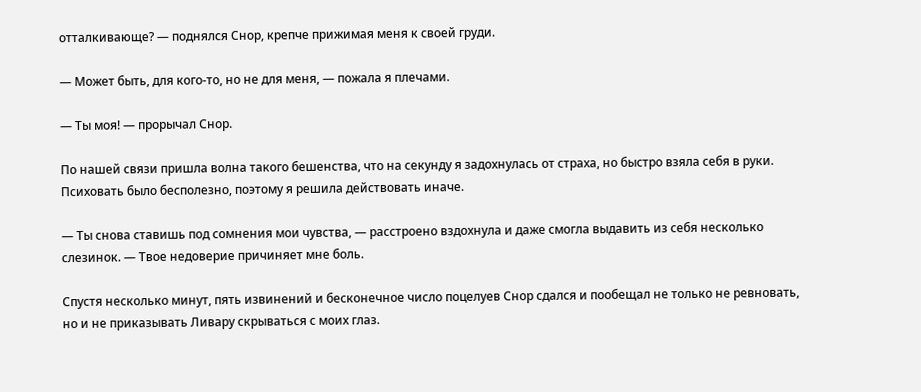отталкивающе? — поднялся Снор, крепче прижимая меня к своей груди.

— Может быть, для кого-то, но не для меня, — пожала я плечами.

— Ты моя! — прорычал Снор.

По нашей связи пришла волна такого бешенства, что на секунду я задохнулась от страха, но быстро взяла себя в руки. Психовать было бесполезно, поэтому я решила действовать иначе.

— Ты снова ставишь под сомнения мои чувства, — расстроено вздохнула и даже смогла выдавить из себя несколько слезинок. — Твое недоверие причиняет мне боль.

Спустя несколько минут, пять извинений и бесконечное число поцелуев Снор сдался и пообещал не только не ревновать, но и не приказывать Ливару скрываться с моих глаз.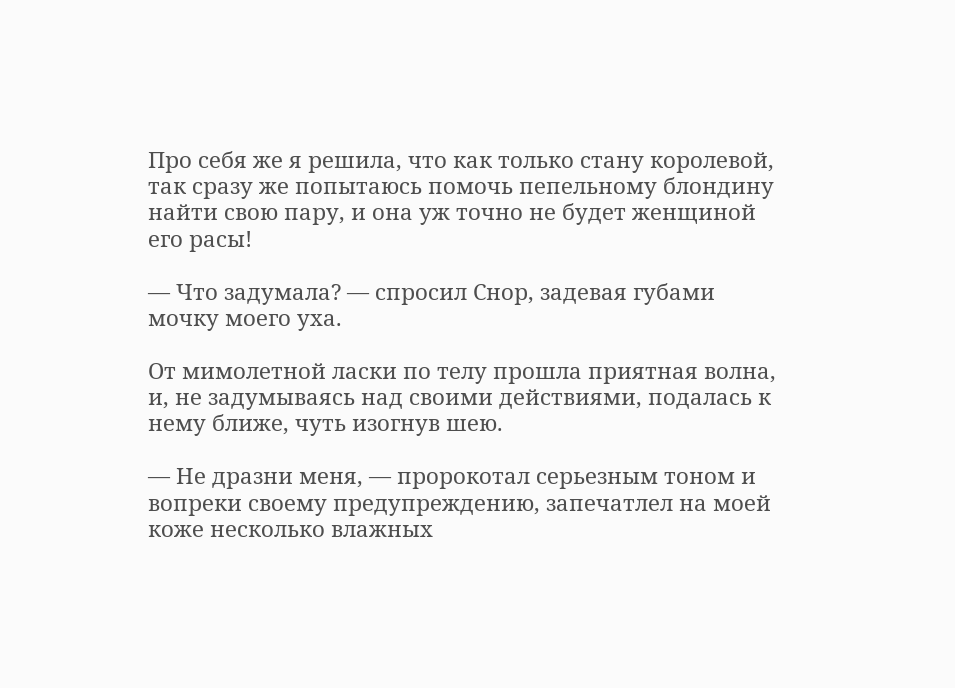Про себя же я решила, что как только стану королевой, так сразу же попытаюсь помочь пепельному блондину найти свою пару, и она уж точно не будет женщиной его расы!

— Что задумала? — спросил Снор, задевая губами мочку моего уха.

От мимолетной ласки по телу прошла приятная волна, и, не задумываясь над своими действиями, подалась к нему ближе, чуть изогнув шею.

— Не дразни меня, — пророкотал серьезным тоном и вопреки своему предупреждению, запечатлел на моей коже несколько влажных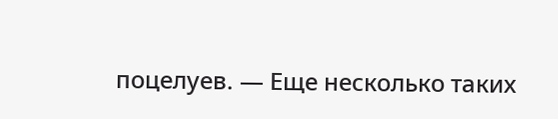поцелуев. — Еще несколько таких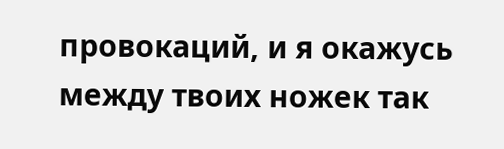провокаций, и я окажусь между твоих ножек так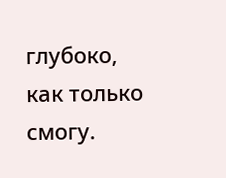глубоко, как только смогу.